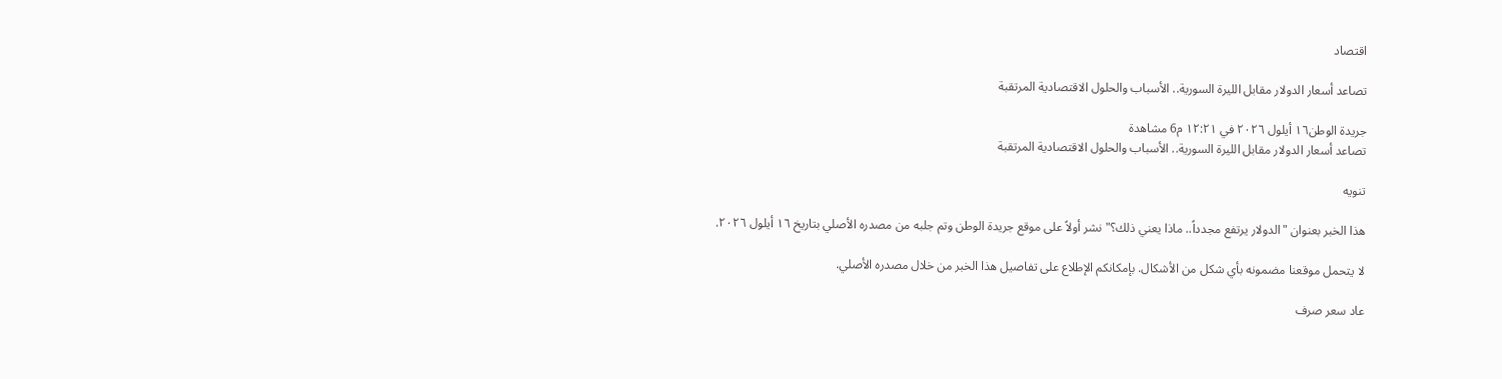اقتصاد

تصاعد أسعار الدولار مقابل الليرة السورية.. الأسباب والحلول الاقتصادية المرتقبة

جريدة الوطن١٦ أيلول ٢٠٢٦ في ١٢:٢١ م6 مشاهدة
تصاعد أسعار الدولار مقابل الليرة السورية.. الأسباب والحلول الاقتصادية المرتقبة

تنويه

هذا الخبر بعنوان "الدولار يرتفع مجدداً.. ماذا يعني ذلك؟" نشر أولاً على موقع جريدة الوطن وتم جلبه من مصدره الأصلي بتاريخ ١٦ أيلول ٢٠٢٦.

لا يتحمل موقعنا مضمونه بأي شكل من الأشكال. بإمكانكم الإطلاع على تفاصيل هذا الخبر من خلال مصدره الأصلي.

عاد سعر صرف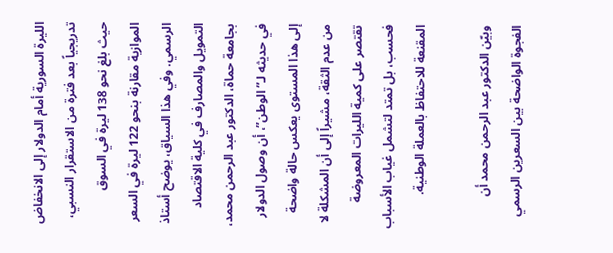الليرة السورية أمام الدولار إلى الانخفاض تدريجياً بعد فترة من الاستقرار النسبي، حيث بلغ نحو 138 ليرة في السوق الموازية مقارنة بنحو 122 ليرة في السعر الرسمي. وفي هذا السياق، يوضح أستاذ التمويل والمصارف في كلية الاقتصاد بجامعة حماة، الدكتور عبد الرحمن محمد، في حديثه لـ”الوطن”، أن وصول الدولار إلى هذا المستوى يعكس حالة واضحة من عدم الثقة، مشيراً إلى أن المشكلة لا تقتصر على كمية الليرات المعروضة فحسب، بل تمتد لتشمل غياب الأسباب المقنعة للاحتفاظ بالعملة الوطنية.

وبيّن الدكتور عبد الرحمن محمد أن الفجوة الواضحة بين السعرين الرسمي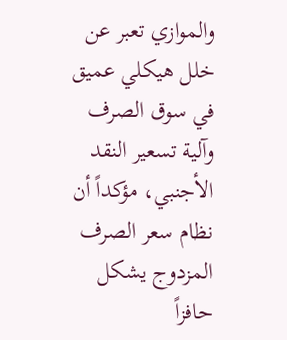والموازي تعبر عن خلل هيكلي عميق في سوق الصرف وآلية تسعير النقد الأجنبي، مؤكداً أن نظام سعر الصرف المزدوج يشكل حافزاً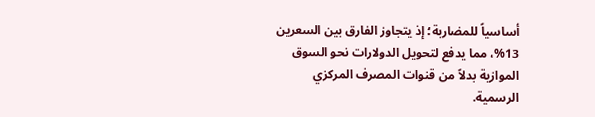أساسياً للمضاربة؛ إذ يتجاوز الفارق بين السعرين 13%، مما يدفع لتحويل الدولارات نحو السوق الموازية بدلاً من قنوات المصرف المركزي الرسمية.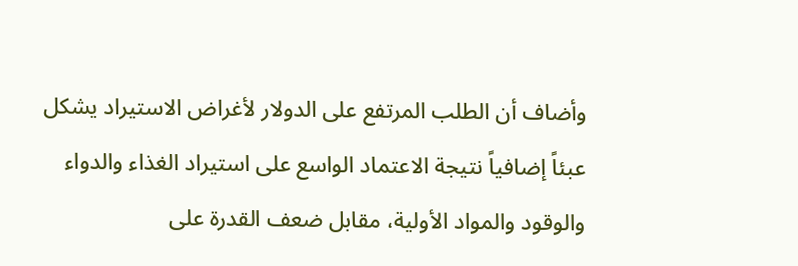وأضاف أن الطلب المرتفع على الدولار لأغراض الاستيراد يشكل عبئاً إضافياً نتيجة الاعتماد الواسع على استيراد الغذاء والدواء والوقود والمواد الأولية، مقابل ضعف القدرة على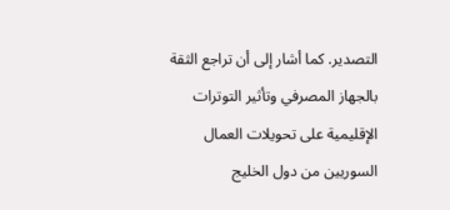التصدير. كما أشار إلى أن تراجع الثقة بالجهاز المصرفي وتأثير التوترات الإقليمية على تحويلات العمال السوريين من دول الخليج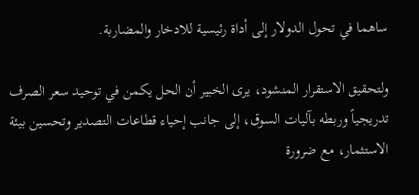ساهما في تحول الدولار إلى أداة رئيسية للادخار والمضاربة.

ولتحقيق الاستقرار المنشود، يرى الخبير أن الحل يكمن في توحيد سعر الصرف تدريجياً وربطه بآليات السوق، إلى جانب إحياء قطاعات التصدير وتحسين بيئة الاستثمار، مع ضرورة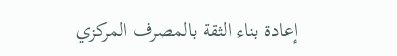إعادة بناء الثقة بالمصرف المركزي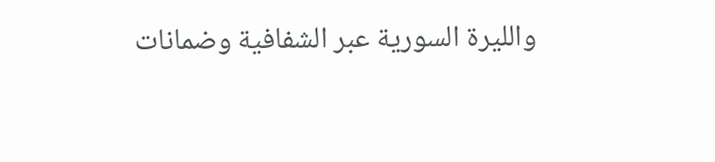والليرة السورية عبر الشفافية وضمانات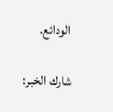الودائع.

شارك الخبر: